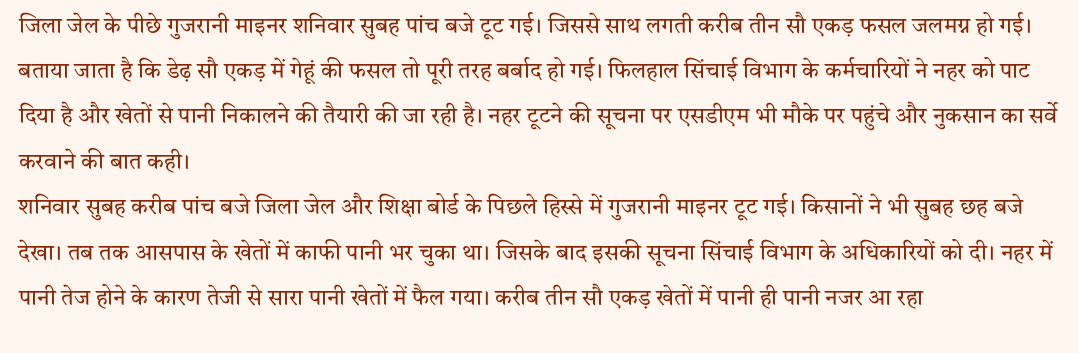जिला जेल के पीछे गुजरानी माइनर शनिवार सुबह पांच बजे टूट गई। जिससे साथ लगती करीब तीन सौ एकड़ फसल जलमग्न हो गई। बताया जाता है कि डेढ़ सौ एकड़ में गेहूं की फसल तो पूरी तरह बर्बाद हो गई। फिलहाल सिंचाई विभाग के कर्मचारियों ने नहर को पाट दिया है और खेतों से पानी निकालने की तैयारी की जा रही है। नहर टूटने की सूचना पर एसडीएम भी मौके पर पहुंचे और नुकसान का सर्वे करवाने की बात कही।
शनिवार सुबह करीब पांच बजे जिला जेल और शिक्षा बोर्ड के पिछले हिस्से में गुजरानी माइनर टूट गई। किसानों ने भी सुबह छह बजे देखा। तब तक आसपास के खेतों में काफी पानी भर चुका था। जिसके बाद इसकी सूचना सिंचाई विभाग के अधिकारियों को दी। नहर में पानी तेज होने के कारण तेजी से सारा पानी खेतों में फैल गया। करीब तीन सौ एकड़ खेतों में पानी ही पानी नजर आ रहा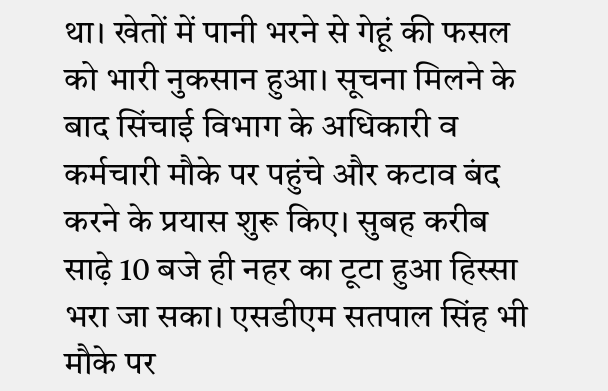था। खेतों में पानी भरने से गेहूं की फसल को भारी नुकसान हुआ। सूचना मिलने के बाद सिंचाई विभाग के अधिकारी व कर्मचारी मौके पर पहुंचे और कटाव बंद करने के प्रयास शुरू किए। सुबह करीब साढ़े 10 बजे ही नहर का टूटा हुआ हिस्सा भरा जा सका। एसडीएम सतपाल सिंह भी मौके पर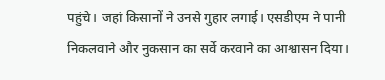पहुंचे। जहां किसानों ने उनसे गुहार लगाई। एसडीएम ने पानी निकलवाने और नुकसान का सर्वे करवाने का आश्वासन दिया।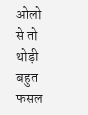ओलो से तो थोड़ी बहुत फसल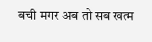बची मगर अब तो सब खत्म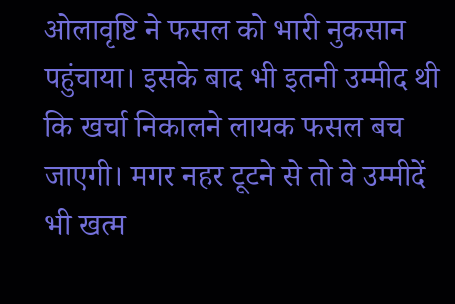ओलावृष्टि ने फसल को भारी नुकसान पहुंचाया। इसके बाद भी इतनी उम्मीद थी कि खर्चा निकालने लायक फसल बच जाएगी। मगर नहर टूटने से तो वे उम्मीदें भी खत्म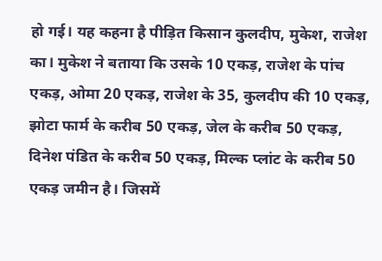हो गई। यह कहना है पीड़ित किसान कुलदीप, मुकेश, राजेश का। मुकेश ने बताया कि उसके 10 एकड़, राजेश के पांच एकड़, ओमा 20 एकड़, राजेश के 35, कुलदीप की 10 एकड़, झोटा फार्म के करीब 50 एकड़, जेल के करीब 50 एकड़, दिनेश पंडित के करीब 50 एकड़, मिल्क प्लांट के करीब 50 एकड़ जमीन है। जिसमें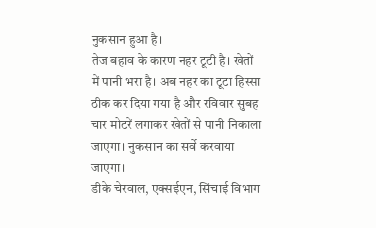नुकसान हुआ है।
तेज बहाव के कारण नहर टूटी है। खेतों में पानी भरा है। अब नहर का टूटा हिस्सा ठीक कर दिया गया है और रविवार सुबह चार मोटरें लगाकर खेतों से पानी निकाला जाएगा। नुकसान का सर्वे करवाया जाएगा।
डीके चेरवाल, एक्सईएन, सिंचाई विभाग